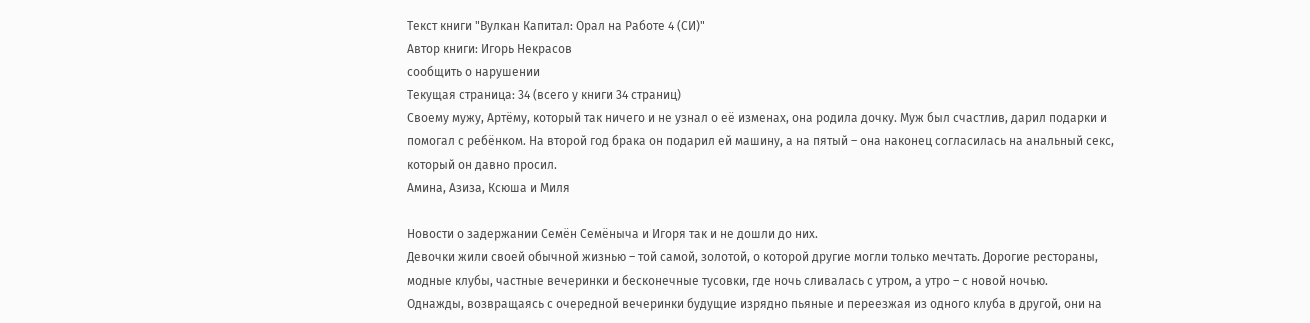Текст книги "Вулкан Капитал: Орал на Работе 4 (СИ)"
Автор книги: Игорь Некрасов
сообщить о нарушении
Текущая страница: 34 (всего у книги 34 страниц)
Своему мужу, Артёму, который так ничего и не узнал о её изменах, она родила дочку. Муж был счастлив, дарил подарки и помогал с ребёнком. На второй год брака он подарил ей машину, а на пятый – она наконец согласилась на анальный секс, который он давно просил.
Амина, Азиза, Ксюша и Миля

Новости о задержании Семён Семёныча и Игоря так и не дошли до них.
Девочки жили своей обычной жизнью – той самой, золотой, о которой другие могли только мечтать. Дорогие рестораны, модные клубы, частные вечеринки и бесконечные тусовки, где ночь сливалась с утром, а утро – с новой ночью.
Однажды, возвращаясь с очередной вечеринки будущие изрядно пьяные и переезжая из одного клуба в другой, они на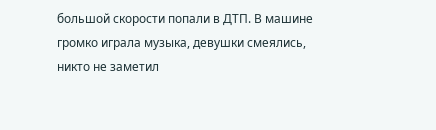большой скорости попали в ДТП. В машине громко играла музыка, девушки смеялись, никто не заметил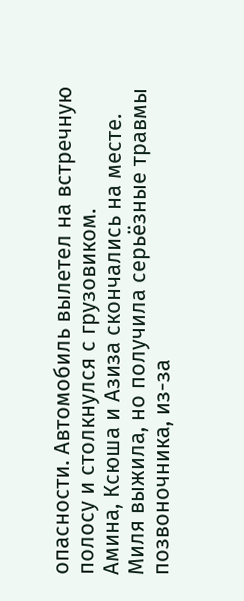опасности. Автомобиль вылетел на встречную полосу и столкнулся с грузовиком.
Амина, Ксюша и Азиза скончались на месте. Миля выжила, но получила серьёзные травмы позвоночника, из-за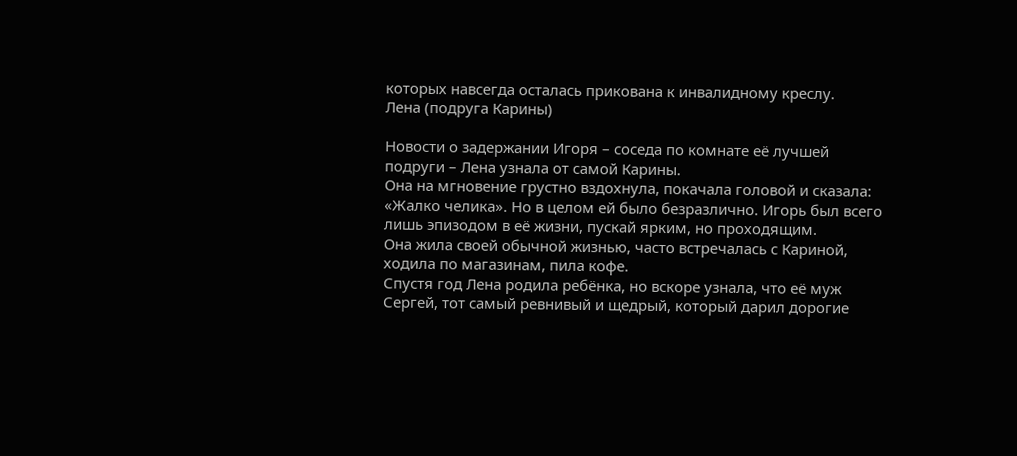которых навсегда осталась прикована к инвалидному креслу.
Лена (подруга Карины)

Новости о задержании Игоря – соседа по комнате её лучшей подруги – Лена узнала от самой Карины.
Она на мгновение грустно вздохнула, покачала головой и сказала: «Жалко челика». Но в целом ей было безразлично. Игорь был всего лишь эпизодом в её жизни, пускай ярким, но проходящим.
Она жила своей обычной жизнью, часто встречалась с Кариной, ходила по магазинам, пила кофе.
Спустя год Лена родила ребёнка, но вскоре узнала, что её муж Сергей, тот самый ревнивый и щедрый, который дарил дорогие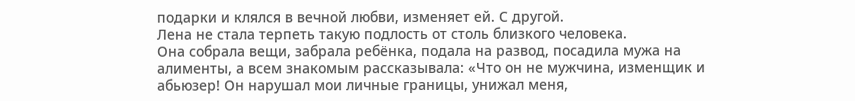подарки и клялся в вечной любви, изменяет ей. С другой.
Лена не стала терпеть такую подлость от столь близкого человека.
Она собрала вещи, забрала ребёнка, подала на развод, посадила мужа на алименты, а всем знакомым рассказывала: «Что он не мужчина, изменщик и абьюзер! Он нарушал мои личные границы, унижал меня,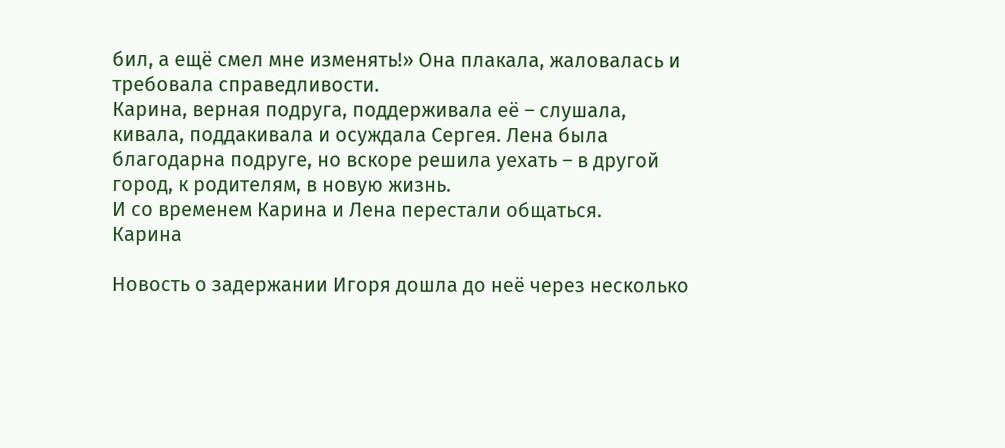бил, а ещё смел мне изменять!» Она плакала, жаловалась и требовала справедливости.
Карина, верная подруга, поддерживала её – слушала, кивала, поддакивала и осуждала Сергея. Лена была благодарна подруге, но вскоре решила уехать – в другой город, к родителям, в новую жизнь.
И со временем Карина и Лена перестали общаться.
Карина

Новость о задержании Игоря дошла до неё через несколько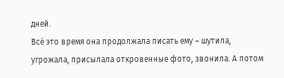дней.
Всё это время она продолжала писать ему – шутила, угрожала, присылала откровенные фото, звонила. А потом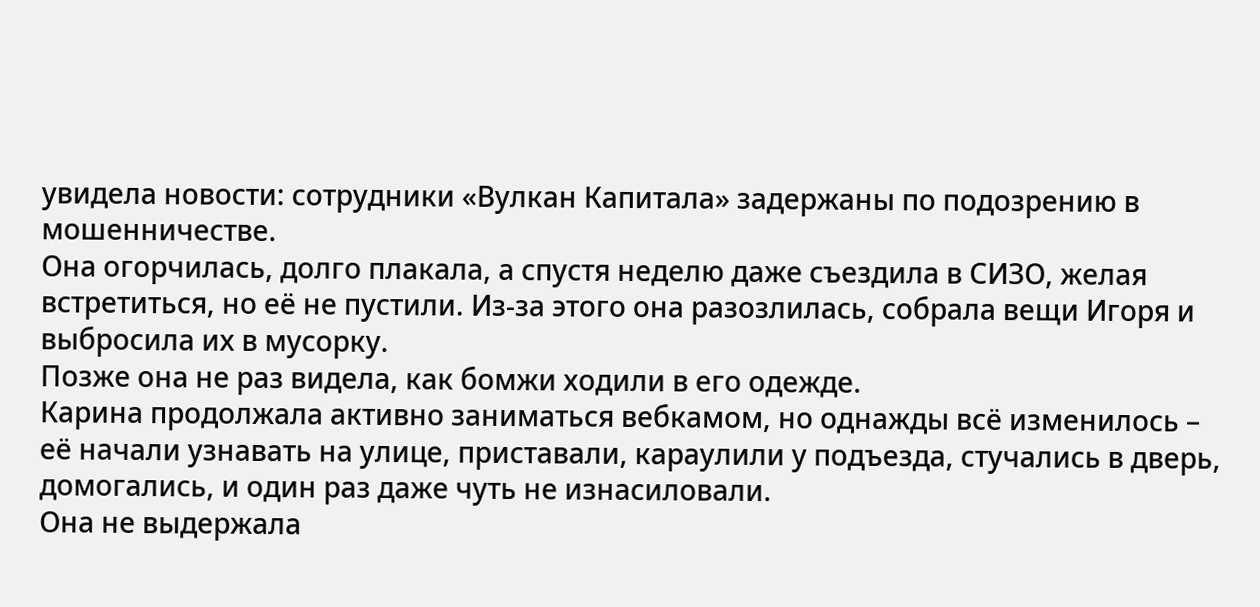увидела новости: сотрудники «Вулкан Капитала» задержаны по подозрению в мошенничестве.
Она огорчилась, долго плакала, а спустя неделю даже съездила в СИЗО, желая встретиться, но её не пустили. Из-за этого она разозлилась, собрала вещи Игоря и выбросила их в мусорку.
Позже она не раз видела, как бомжи ходили в его одежде.
Карина продолжала активно заниматься вебкамом, но однажды всё изменилось – её начали узнавать на улице, приставали, караулили у подъезда, стучались в дверь, домогались, и один раз даже чуть не изнасиловали.
Она не выдержала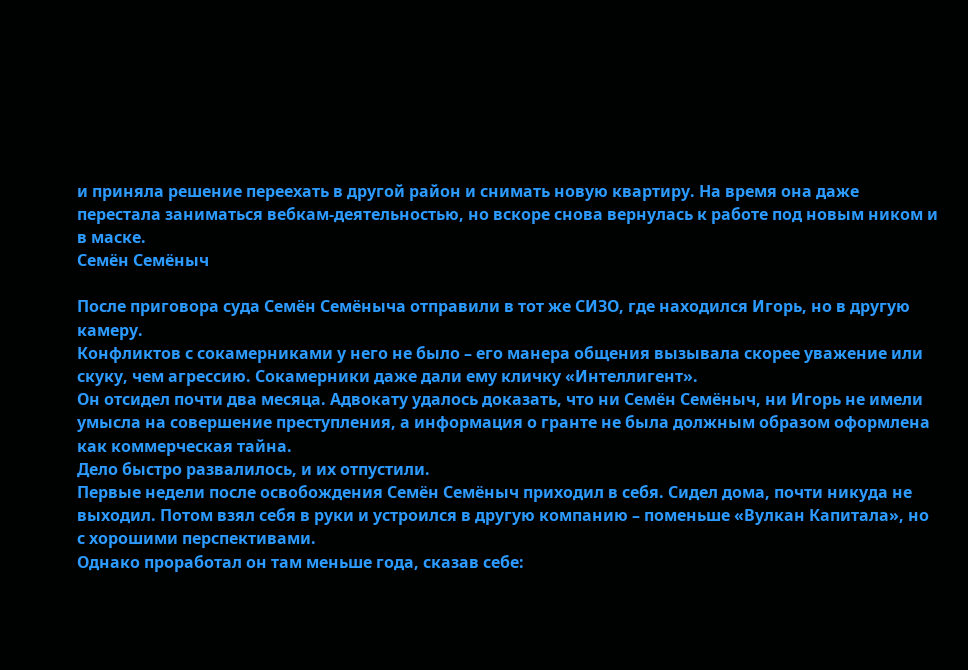и приняла решение переехать в другой район и снимать новую квартиру. На время она даже перестала заниматься вебкам-деятельностью, но вскоре снова вернулась к работе под новым ником и в маске.
Семён Семёныч

После приговора суда Семён Семёныча отправили в тот же СИЗО, где находился Игорь, но в другую камеру.
Конфликтов с сокамерниками у него не было – его манера общения вызывала скорее уважение или скуку, чем агрессию. Сокамерники даже дали ему кличку «Интеллигент».
Он отсидел почти два месяца. Адвокату удалось доказать, что ни Семён Семёныч, ни Игорь не имели умысла на совершение преступления, а информация о гранте не была должным образом оформлена как коммерческая тайна.
Дело быстро развалилось, и их отпустили.
Первые недели после освобождения Семён Семёныч приходил в себя. Сидел дома, почти никуда не выходил. Потом взял себя в руки и устроился в другую компанию – поменьше «Вулкан Капитала», но с хорошими перспективами.
Однако проработал он там меньше года, сказав себе: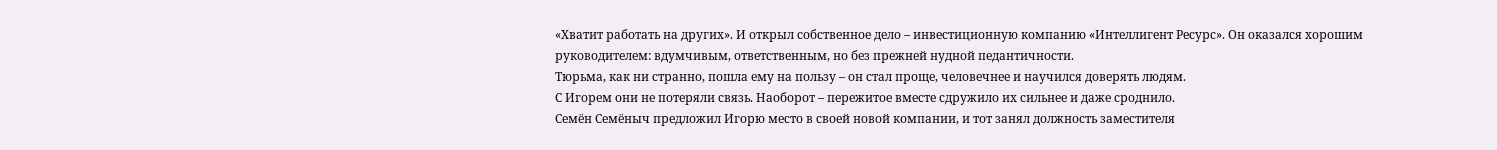«Хватит работать на других». И открыл собственное дело – инвестиционную компанию «Интеллигент Ресурс». Он оказался хорошим руководителем: вдумчивым, ответственным, но без прежней нудной педантичности.
Тюрьма, как ни странно, пошла ему на пользу – он стал проще, человечнее и научился доверять людям.
С Игорем они не потеряли связь. Наоборот – пережитое вместе сдружило их сильнее и даже сроднило.
Семён Семёныч предложил Игорю место в своей новой компании, и тот занял должность заместителя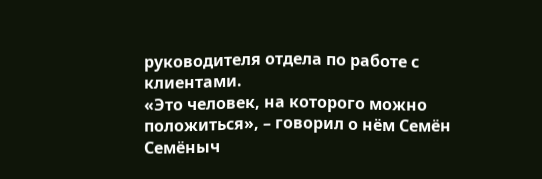руководителя отдела по работе с клиентами.
«Это человек, на которого можно положиться», – говорил о нём Семён Семёныч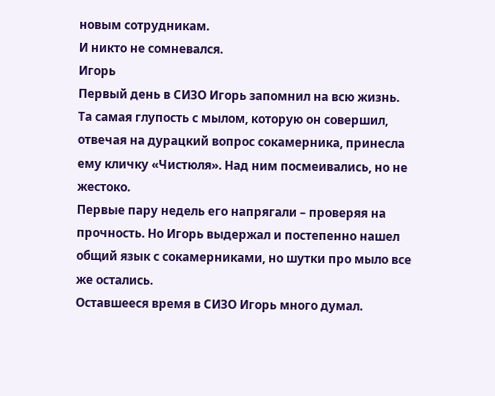новым сотрудникам.
И никто не сомневался.
Игорь
Первый день в СИЗО Игорь запомнил на всю жизнь.
Та самая глупость с мылом, которую он совершил, отвечая на дурацкий вопрос сокамерника, принесла ему кличку «Чистюля». Над ним посмеивались, но не жестоко.
Первые пару недель его напрягали – проверяя на прочность. Но Игорь выдержал и постепенно нашел общий язык с сокамерниками, но шутки про мыло все же остались.
Оставшееся время в СИЗО Игорь много думал.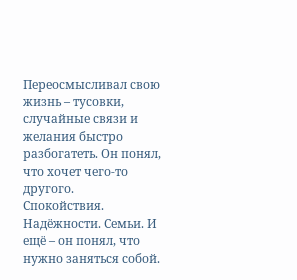Переосмысливал свою жизнь – тусовки, случайные связи и желания быстро разбогатеть. Он понял, что хочет чего-то другого.
Спокойствия. Надёжности. Семьи. И ещё – он понял, что нужно заняться собой.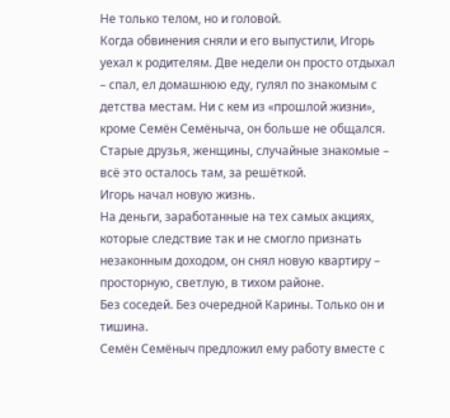Не только телом, но и головой.
Когда обвинения сняли и его выпустили, Игорь уехал к родителям. Две недели он просто отдыхал – спал, ел домашнюю еду, гулял по знакомым с детства местам. Ни с кем из «прошлой жизни», кроме Семён Семёныча, он больше не общался. Старые друзья, женщины, случайные знакомые – всё это осталось там, за решёткой.
Игорь начал новую жизнь.
На деньги, заработанные на тех самых акциях, которые следствие так и не смогло признать незаконным доходом, он снял новую квартиру – просторную, светлую, в тихом районе.
Без соседей. Без очередной Карины. Только он и тишина.
Семён Семёныч предложил ему работу вместе с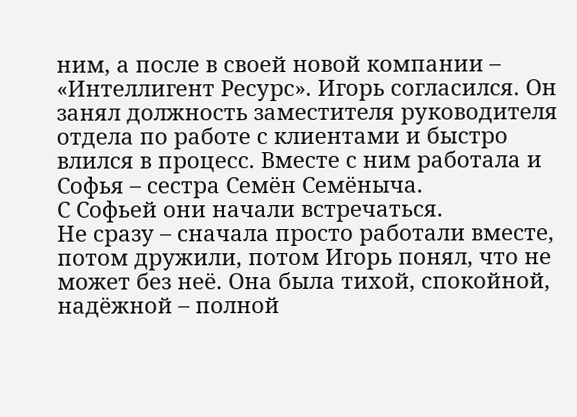ним, а после в своей новой компании – «Интеллигент Ресурс». Игорь согласился. Он занял должность заместителя руководителя отдела по работе с клиентами и быстро влился в процесс. Вместе с ним работала и Софья – сестра Семён Семёныча.
С Софьей они начали встречаться.
Не сразу – сначала просто работали вместе, потом дружили, потом Игорь понял, что не может без неё. Она была тихой, спокойной, надёжной – полной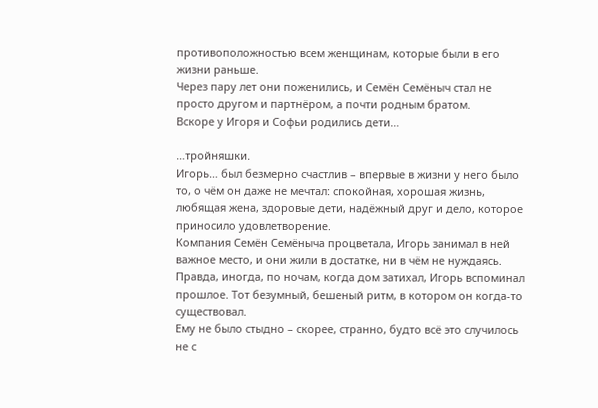противоположностью всем женщинам, которые были в его жизни раньше.
Через пару лет они поженились, и Семён Семёныч стал не просто другом и партнёром, а почти родным братом.
Вскоре у Игоря и Софьи родились дети…

…тройняшки.
Игорь… был безмерно счастлив – впервые в жизни у него было то, о чём он даже не мечтал: спокойная, хорошая жизнь, любящая жена, здоровые дети, надёжный друг и дело, которое приносило удовлетворение.
Компания Семён Семёныча процветала, Игорь занимал в ней важное место, и они жили в достатке, ни в чём не нуждаясь. Правда, иногда, по ночам, когда дом затихал, Игорь вспоминал прошлое. Тот безумный, бешеный ритм, в котором он когда-то существовал.
Ему не было стыдно – скорее, странно, будто всё это случилось не с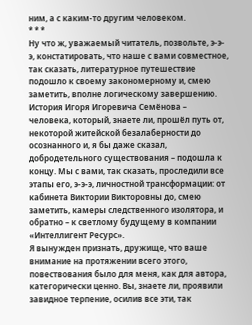ним, а с каким-то другим человеком.
* * *
Ну что ж, уважаемый читатель, позвольте, э-э-э, констатировать, что наше с вами совместное, так сказать, литературное путешествие подошло к своему закономерному и, смею заметить, вполне логическому завершению.
История Игоря Игоревича Семёнова – человека, который, знаете ли, прошёл путь от, некоторой житейской безалаберности до осознанного и, я бы даже сказал, добродетельного существования – подошла к концу. Мы с вами, так сказать, проследили все этапы его, э-э-э, личностной трансформации: от кабинета Виктории Викторовны до, смею заметить, камеры следственного изолятора, и обратно – к светлому будущему в компании «Интеллигент Ресурс».
Я вынужден признать, дружище, что ваше внимание на протяжении всего этого, повествования было для меня, как для автора, категорически ценно. Вы, знаете ли, проявили завидное терпение, осилив все эти, так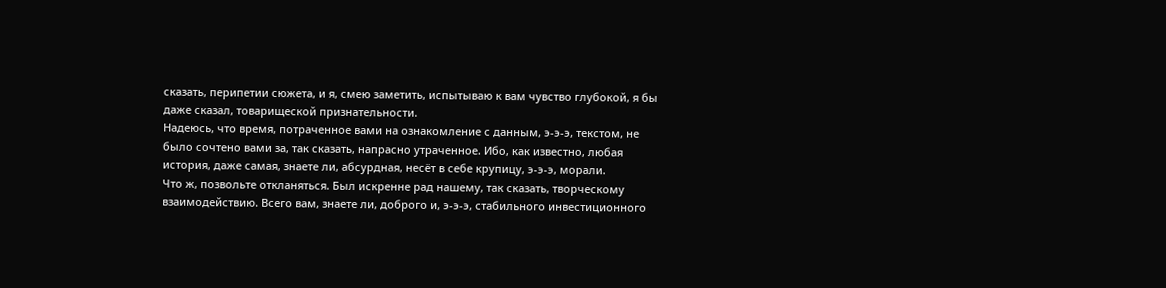сказать, перипетии сюжета, и я, смею заметить, испытываю к вам чувство глубокой, я бы даже сказал, товарищеской признательности.
Надеюсь, что время, потраченное вами на ознакомление с данным, э-э-э, текстом, не было сочтено вами за, так сказать, напрасно утраченное. Ибо, как известно, любая история, даже самая, знаете ли, абсурдная, несёт в себе крупицу, э-э-э, морали.
Что ж, позвольте откланяться. Был искренне рад нашему, так сказать, творческому взаимодействию. Всего вам, знаете ли, доброго и, э-э-э, стабильного инвестиционного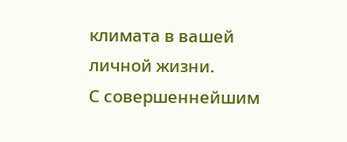климата в вашей личной жизни.
С совершеннейшим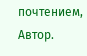почтением, Автор.